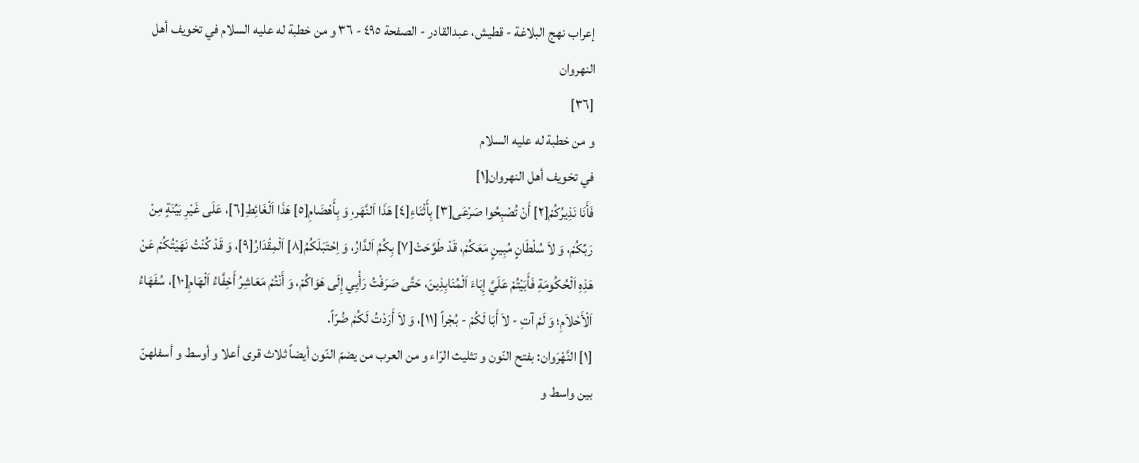إعراب نهج البلاغة - قطیش، عبدالقادر - الصفحة ٤٩٥ - ٣٦ و من خطبة له عليه السلام في تخويف أهل النهروان
[٣٦]
و من خطبة له عليه السلام
في تخويف أهل النهروان[١]
فَأَنَا نَذِيرُكُمْ[٢] أَنْ تُصْبِحُوا صَرْعَى[٣] بِأَثْنَاءِ[٤] هَذَا اَلنَّهَر،ِ وَ بِأَهْضَامِ[٥] هَذَا اَلْغَائِطِ[٦]، عَلَى غَيْرِ بَيِّنَةٍ مِنْ رَبِّكُمْ، وَ لاَ سُلْطَانٍ مُبِينٍ مَعَكُمْ، قَدْ طَوَّحَتْ[٧] بِكُمُ اَلدَّارُ، وَ اِحْتَبَلَكُمُ[٨] اَلْمِقْدَارُ[٩]، وَ قَدْ كُنْتُ نَهَيْتُكُمْ عَنْ هَذِهِ اَلْحُكُومَةِ فَأَبَيْتُمْ عَلَيَّ إِبَاءَ اَلْمُنَابِذِينَ، حَتَّى صَرَفْتُ رَأْيِي إِلَى هَوَاكُمْ، وَ أَنْتُمْ مَعَاشِرُ أَخِفَّاءُ اَلْهَامِ[١٠]، سُفَهَاءُ اَلْأَحْلاَمِ؛ وَ لَمْ آتِ - لاَ أَبَا لَكُمْ - بُجْراً [١١]، وَ لاَ أَرَدْتُ لَكُمْ ضُرّاً.
[١] النَّهْرَوان: بفتح النّون و تثليث الرّاء و من العرب من يضمّ النّون أيضاً ثلاث قرى أعلا و أوسط و أسفلهنّ بين واسط و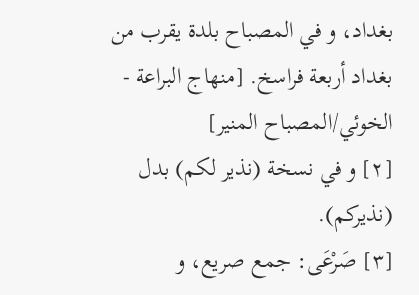بغداد، و في المصباح بلدة يقرب من بغداد أربعة فراسخ. [منهاج البراعة - الخوئي/المصباح المنير]
[٢] و في نسخة (نذير لكم) بدل (نذيركم).
[٣] صَرْعَى: جمع صريع، و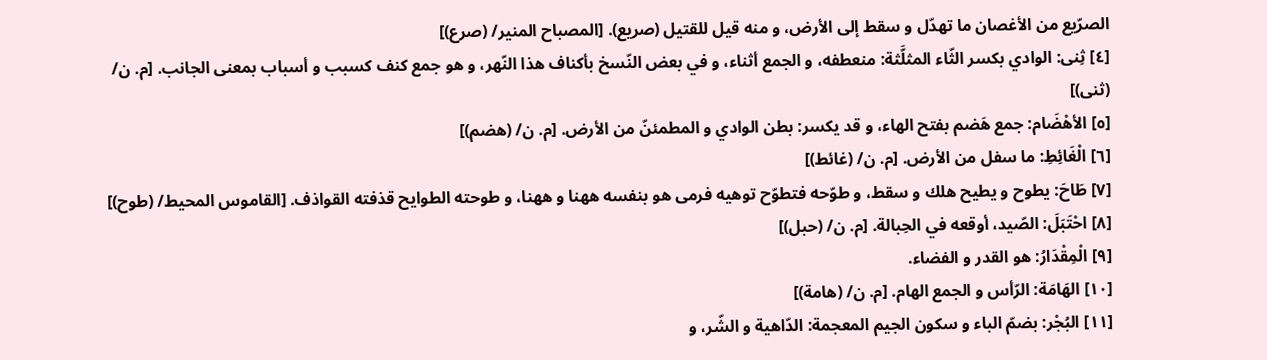الصرّيع من الأغصان ما تهدّل و سقط إلى الأرض، و منه قيل للقتيل (صريع). [المصباح المنير/ (صرع)]
[٤] ثِنى: الوادي بكسر الثّاء المثلَّثة: منعطفه، و الجمع أثناء، و في بعض النّسخ بأكناف هذا النّهر، و هو جمع كنف كسبب و أسباب بمعنى الجانب. [م. ن/ (ثنى)]
[٥] الأهْضَام: جمع هَضم بفتح الهاء، و قد يكسر: بطن الوادي و المطمئنّ من الأرض. [م. ن/ (هضم)]
[٦] الْغَائِطِ: ما سفل من الأرض. [م. ن/ (غائط)]
[٧] طَاحَ: يطوح و يطيح هلك و سقط، و طوّحه فتطوّح توهيه فرمى هو بنفسه ههنا و ههنا، و طوحته الطوايح قذفته القواذف. [القاموس المحيط/ (طوح)]
[٨] احْتَبَلَ: الصّيد، أوقعه في الحِبالة. [م. ن/ (حبل)]
[٩] الْمِقْدَارُ: هو القدر و الفضاء.
[١٠] الهَامَة: الرّأس و الجمع الهام. [م. ن/ (هامة)]
[١١] البُجْر: بضمّ الباء و سكون الجيم المعجمة: الدّاهية و الشّر، و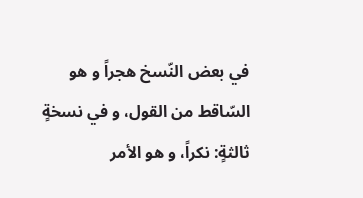في بعض النّسخ هجراً و هو السّاقط من القول، و في نسخةٍ ثالثةٍ: نكراً، و هو الأمر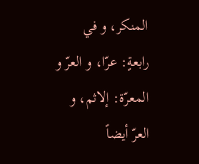المنكر، و في رابعةٍ: عرّا، و العرّ و المعرّة: إلاثم، و العرّ أيضاً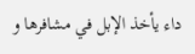داء يأخذ الإبل في مشافرها و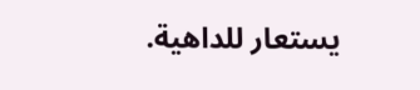يستعار للداهية.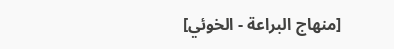[منهاج البراعة - الخوئي]